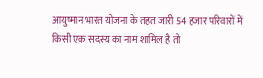आयुष्मान भारत योजना के तहत जारी 54 हजार परिवारों में किसी एक सदस्य का नाम शामिल है तो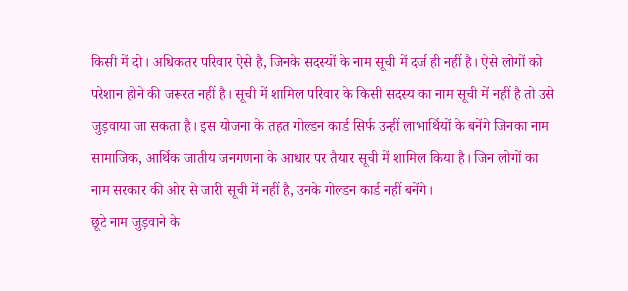किसी में दो। अधिकतर परिवार ऐसे है, जिनके सदस्यों के नाम सूची में दर्ज ही नहीं है। ऐसे लोगों को परेशान होने की जरूरत नहीं है। सूची में शामिल परिवार के किसी सदस्य का नाम सूची में नहीं है तो उसे जुड़वाया जा सकता है। इस योजना के तहत गोल्डन कार्ड सिर्फ उन्हीं लाभार्थियों के बनेंगे जिनका नाम सामाजिक, आर्थिक जातीय जनगणना के आधार पर तैयार सूची में शामिल किया है। जिन लोगों का नाम सरकार की ओर से जारी सूची में नहीं है, उनके गोल्डन कार्ड नहीं बनेंगे।
छूटे नाम जुड़वाने के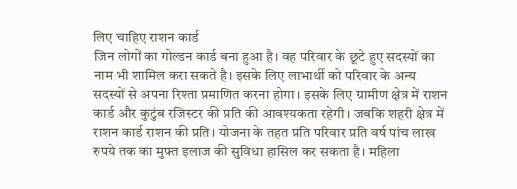लिए चाहिए राशन कार्ड
जिन लोगों का गोल्डन कार्ड बना हुआ है। वह परिवार के छूटे हुए सदस्यों का नाम भी शामिल करा सकते है। इसके लिए लाभार्थी को परिवार के अन्य सदस्यों से अपना रिश्ता प्रमाणित करना होगा। इसके लिए ग्रामीण क्षेत्र में राशन कार्ड और कुटुंब रजिस्टर की प्रति की आवश्यकता रहेगी। जबकि शहरी क्षेत्र में राशन कार्ड राशन की प्रति। योजना के तहत प्रति परिवार प्रति वर्ष पांच लाख रुपये तक का मुफ्त इलाज की सुविधा हासिल कर सकता है। महिला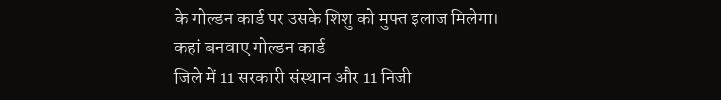के गोल्डन कार्ड पर उसके शिशु को मुफ्त इलाज मिलेगा।
कहां बनवाए गोल्डन कार्ड
जिले में 11 सरकारी संस्थान और 11 निजी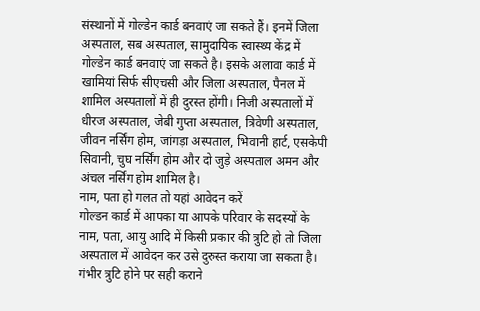संस्थानों में गोल्डेन कार्ड बनवाएं जा सकते हैं। इनमें जिला अस्पताल, सब अस्पताल, सामुदायिक स्वास्थ्य केंद्र में गोल्डेन कार्ड बनवाएं जा सकते है। इसके अलावा कार्ड में खामियां सिर्फ सीएचसी और जिला अस्पताल, पैनल में शामिल अस्पतालों में ही दुरस्त होंगी। निजी अस्पतालों में धीरज अस्पताल, जेबी गुप्ता अस्पताल, त्रिवेणी अस्पताल, जीवन नर्सिंग होम, जांगड़ा अस्पताल, भिवानी हार्ट, एसकेपी सिवानी, चुघ नर्सिंग होम और दो जुड़े अस्पताल अमन और अंचल नर्सिंग होम शामिल है।
नाम, पता हो गलत तो यहां आवेदन करें
गोल्डन कार्ड में आपका या आपके परिवार के सदस्यों के नाम, पता, आयु आदि में किसी प्रकार की त्रुटि हो तो जिला अस्पताल में आवेदन कर उसे दुरुस्त कराया जा सकता है। गंभीर त्रुटि होने पर सही कराने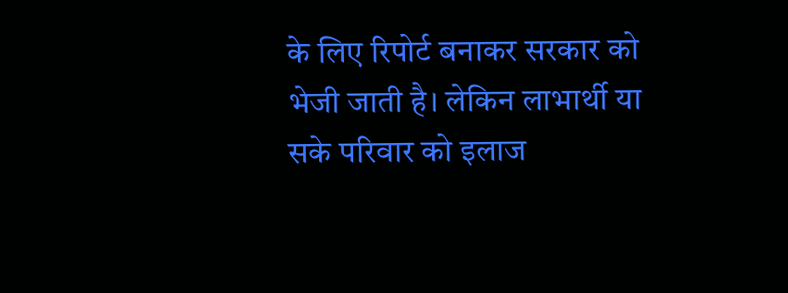के लिए रिपोर्ट बनाकर सरकार को भेजी जाती है। लेकिन लाभार्थी या सके परिवार को इलाज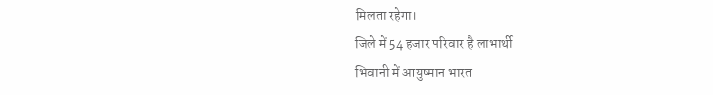मिलता रहेगा।
जिले में 54 हजार परिवार है लाभार्थी
भिवानी में आयुष्मान भारत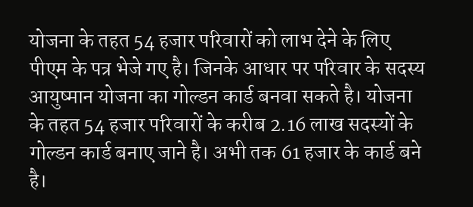योजना के तहत 54 हजार परिवारों को लाभ देने के लिए पीएम के पत्र भेजे गए है। जिनके आधार पर परिवार के सदस्य आयुष्मान योजना का गोल्डन कार्ड बनवा सकते है। योजना के तहत 54 हजार परिवारों के करीब 2.16 लाख सदस्यों के गोल्डन कार्ड बनाए जाने है। अभी तक 61 हजार के कार्ड बने है।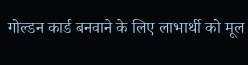गोल्डन कार्ड बनवाने के लिए लाभार्थी को मूल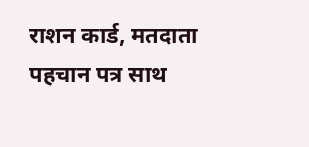राशन कार्ड, मतदाता पहचान पत्र साथ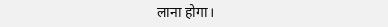लाना होगा।